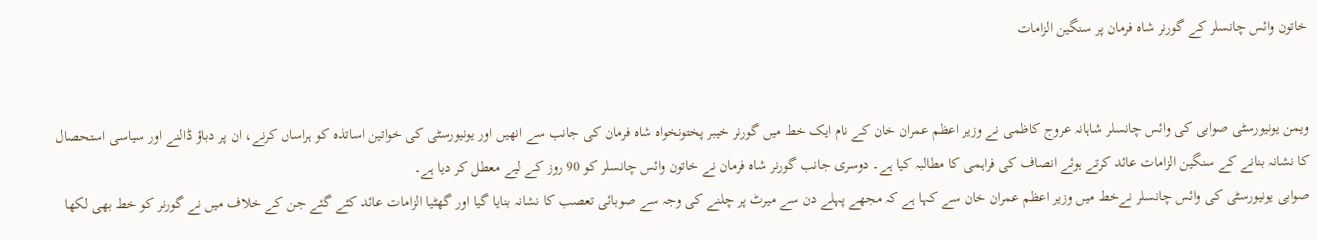خاتون وائس چانسلر کے گورنر شاہ فرمان پر سنگین الزامات


ویمن یونیورسٹی صوابی کی وائس چانسلر شاہانہ عروج کاظمی نے وزیر اعظم عمران خان کے نام ایک خط میں گورنر خیبر پختونخواہ شاہ فرمان کی جانب سے انھیں اور یونیورسٹی کی خواتین اساتذہ کو ہراساں کرنے، ان پر دباؤ ڈالنے اور سیاسی استحصال کا نشانہ بنانے کے سنگین الزامات عائد کرتے ہوئے انصاف کی فراہمی کا مطالبہ کیا ہے۔ دوسری جانب گورنر شاہ فرمان نے خاتون وائس چانسلر کو 90 روز کے لیے معطل کر دیا ہے۔
صوابی یونیورسٹی کی وائس چانسلر نےخط میں وزیر اعظم عمران خان سے کہا ہے کہ مجھے پہلے دن سے میرٹ پر چلنے کی وجہ سے صوبائی تعصب کا نشانہ بنایا گیا اور گھٹیا الزامات عائد کئے گئے جن کے خلاف میں نے گورنر کو خط بھی لکھا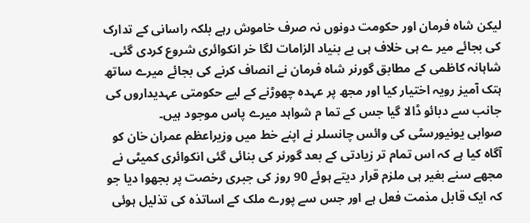لیکن شاہ فرمان اور حکومت دونوں نہ صرف خاموش رہے بلکہ راسانی کے تدارک کی بجائے میر ے ہی خلاف ہی بے بنیاد الزامات لگا خر انکوائری شروع کردی گئی۔ شاہانہ کاظمی کے مطابق گورنر شاہ فرمان نے انصاف کرنے کی بجائے میرے ساتھ ہتک آمیز رویہ اختیار کیا اور مجھ پر عہدہ چھوڑنے کے لیے حکومتی عہدیداروں کی جانب سے دبائو ڈالا گیا جس کے تما م شواہد میرے پاس موجود ہیں۔
صوابی یونیورسٹی کی وائس چانسلر نے اپنے خط میں وزیراعظم عمران خان کو آگاہ کیا ہے کہ اس تمام تر زیادتی کے بعد گورنر کی بنائی گئی انکوائری کمیٹی نے مجھے سنے بغیر ہی ملزم قرار دیتے ہوئے 90 روز کی جبری رخصت پر بجھوا دیا جو کہ ایک قابل مذمت فعل ہے اور جس سے پورے ملک کے اساتذہ کی تذلیل ہوئی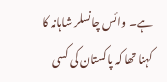ہے۔ وائس چانسلر شاہانہ کا کہنا تھا کہ پاکستان کی کسی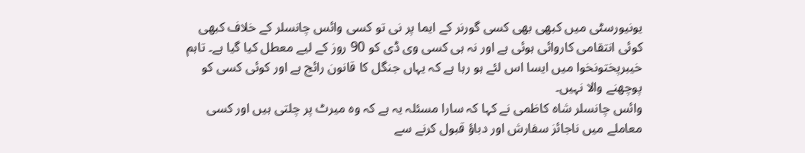یونیورسٹی میں کبھی بھی کسی گورنر کے ایما پر نی تو کسی وائس چانسلر کے خلاف کبھی کوئی انتقامی کاروائی ہوئی ہے اور نہ ہی کسی وی ڈی کو 90 روز کے لیے معطل کیا گیا ہے۔ تاہم خیبرپختونخوا میں ایسا اس لئے ہو رہا ہے کہ یہاں جنگل کا قانون رائج ہے اور کوئی کسی کو پوچھنے والا نہیں۔
وائس چانسلر شاہ کاظمی نے کہا کہ سارا مسئلہ یہ ہے کہ وہ میرٹ پر چلتی ہیں اور کسی معاملے میں ناجائز سفارش اور دباؤ قبول کرنے سے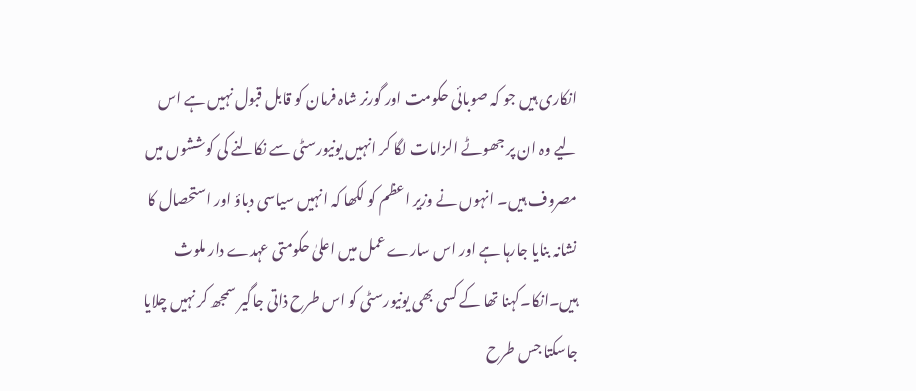انکاری ہیں جو کہ صوبائی حکومت اور گورنر شاہ فرمان کو قابل قبول نہیں ہے اس لیے وہ ان پر جھوٹے الزامات لگا کر انہیں یونیورسٹی سے نکالنے کی کوششوں میں مصروف ہیں۔ انہوں نے وزیر اعظم کو لکھا کہ انہیں سیاسی دباؤ اور استحصال کا نشانہ بنایا جارہا ہے اور اس سارے عمل میں اعلیٰ حکومتی عہدے دار ملوث ہیں۔انکا۔کہنا تھا کے کسی بھی یونیورسٹی کو اس طرح ذاتی جاگیر سمجھ کر نہیں چلایا جاسکتا جس طرح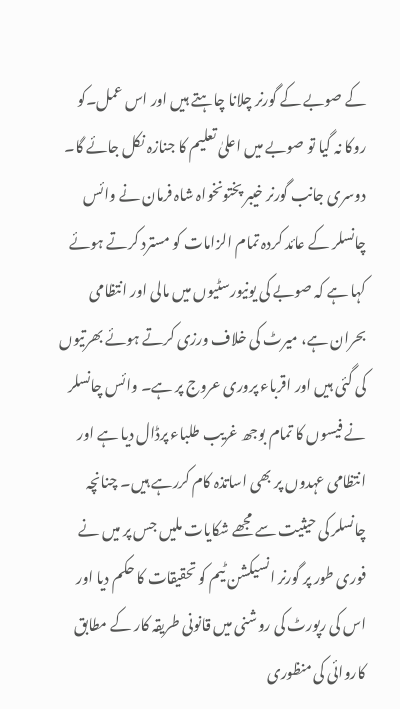کے صوبے کے گورنر چلانا چاہتے ہیں اور اس عمل۔کو روکا نہ گیا تو صوبے میں اعلیٰ تعلیم کا جنازہ نکل جائے گا۔
دوسری جانب گورنر خیبر پختونخواہ شاہ فرمان نے وائس چانسلر کے عائد کردہ تمام الزامات کو مسترد کرتے ہوئے کہا ہے کہ صوبے کی یونیورسٹیوں میں مالی اور انتظامی بحران ہے، میرٹ کی خلاف ورزی کرتے ہوئے بھرتیوں کی گئی ہیں اور اقرباء پروری عروج پر ہے۔ وائس چانسلر نے فیسوں کا تمام بوجھ غریب طلباء پرڈال دیا ہے اور انتظامی عہدوں پر بھی اساتذہ کام کررہے ہیں۔ چنانچہ چانسلر کی حیثیت سے مجھے شکایات ملیں جس پر میں نے فوری طور پر گورنر انسیکشن ٹیم کو تحقیقات کا حکم دیا اور اس کی رپورٹ کی روشنی میں قانونی طریقہ کار کے مطابق کاروائی کی منظوری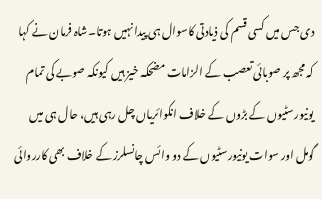دی جس میں کسی قسم کی ذیادتی کاسوال ہی پیدا نہیں ہوتا۔شاہ فرمان نے کہا کہ مجھ پر صوبائی تعصب کے الزامات مضحکہ خیز ہیں کیونکہ صوبے کی تمام یونیورسٹیوں کے بڑوں کے خلاف انکوائریاں چل رہی ہیں، حال ہی میں گومل اور سوات یونیورسٹیوں کے دو وائس چانسلرز کے خلاف بھی کارروائی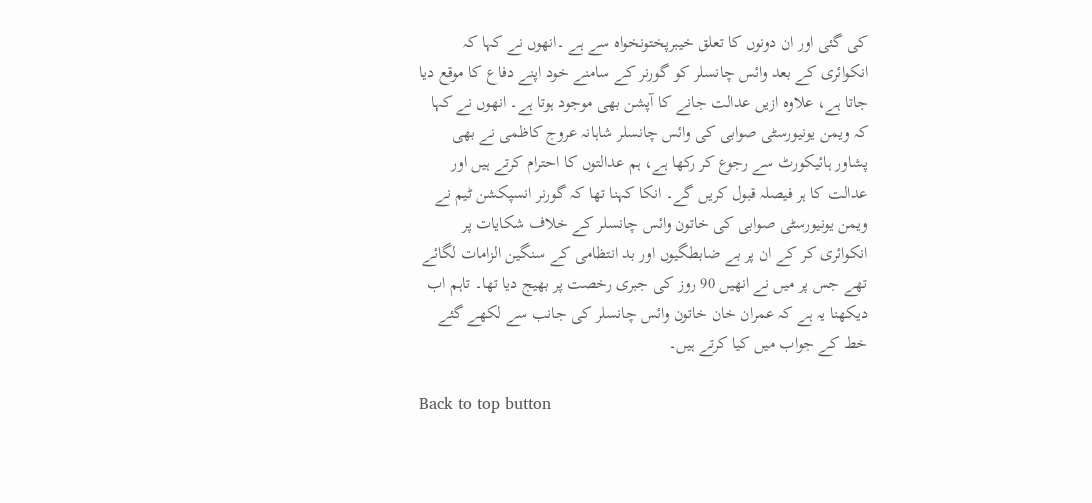کی گئی اور ان دونوں کا تعلق خیبرپختونخواہ سے ہے ۔انھوں نے کہا کہ انکوائری کے بعد وائس چانسلر کو گورنر کے سامنے خود اپنے دفاع کا موقع دیا جاتا ہے، علاوہ ازیں عدالت جانے کا آپشن بھی موجود ہوتا ہے۔ انھوں نے کہا کہ ویمن یونیورسٹی صوابی کی وائس چانسلر شاہانہ عروج کاظمی نے بھی پشاور ہائیکورٹ سے رجوع کر رکھا ہے، ہم عدالتوں کا احترام کرتے ہیں اور عدالت کا ہر فیصلہ قبول کریں گے۔ انکا کہنا تھا کہ گورنر انسپکشن ٹیم نے ویمن یونیورسٹی صوابی کی خاتون وائس چانسلر کے خلاف شکایات پر انکوائری کر کے ان پر بے ضابطگیوں اور بد انتظامی کے سنگین الزامات لگائے تھے جس پر میں نے انھیں 90 روز کی جبری رخصت پر بھیج دیا تھا۔ تاہم اب دیکھنا یہ ہے کہ عمران خان خاتون وائس چانسلر کی جانب سے لکھے گئے خط کے جواب میں کیا کرتے ہیں۔

Back to top button